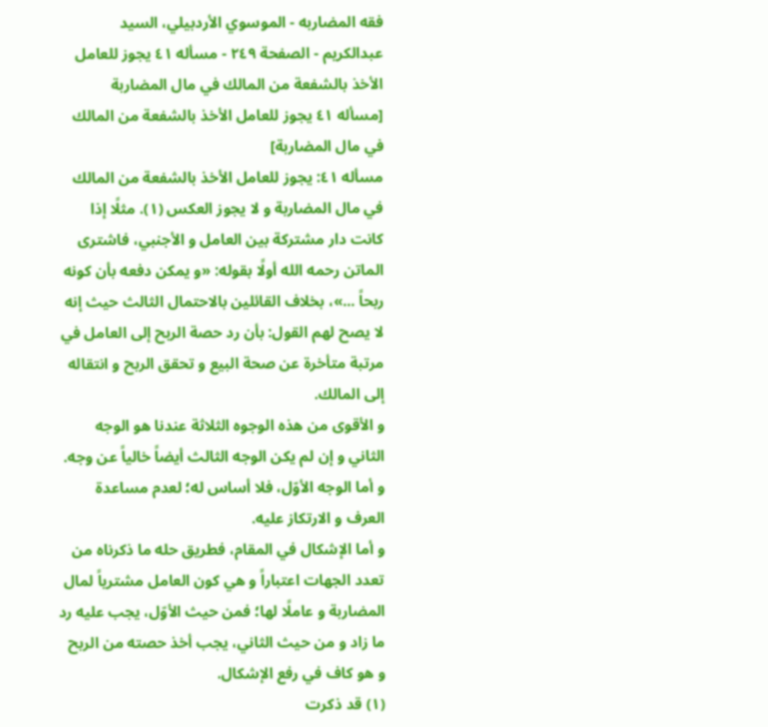فقه المضاربه - الموسوي الأردبيلي، السيد عبدالكريم - الصفحة ٢٤٩ - مسأله ٤١ يجوز للعامل الأخذ بالشفعة من المالك في مال المضاربة
[مسأله ٤١ يجوز للعامل الأخذ بالشفعة من المالك في مال المضاربة]
مسأله ٤١: يجوز للعامل الأخذ بالشفعة من المالك في مال المضاربة و لا يجوز العكس (١). مثلًا إذا كانت دار مشتركة بين العامل و الأجنبي، فاشترى
الماتن رحمه الله أولًا بقوله: «و يمكن دفعه بأن كونه ربحاً ...»، بخلاف القائلين بالاحتمال الثالث حيث إنه لا يصح لهم القول: بأن رد حصة الربح إلى العامل في مرتبة متأخرة عن صحة البيع و تحقق الربح و انتقاله إلى المالك.
و الأقوى من هذه الوجوه الثلاثة عندنا هو الوجه الثاني و إن لم يكن الوجه الثالث أيضاً خالياً عن وجه. و أما الوجه الأوّل، فلا أساس له؛ لعدم مساعدة العرف و الارتكاز عليه.
و أما الإشكال في المقام، فطريق حله ما ذكرناه من تعدد الجهات اعتباراً و هي كون العامل مشترياً لمال المضاربة و عاملًا لها؛ فمن حيث الأوّل، يجب عليه رد ما زاد و من حيث الثاني، يجب أخذ حصته من الربح و هو كاف في رفع الإشكال.
(١) قد ذكرت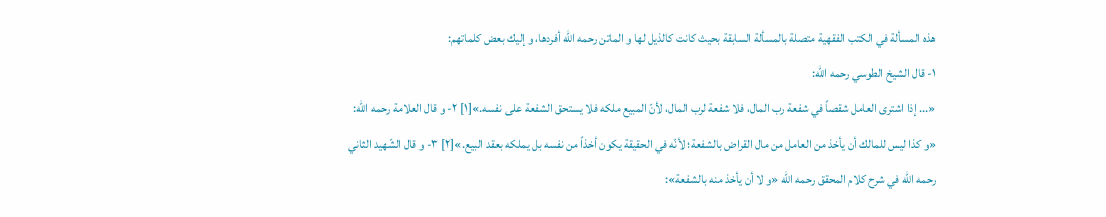هذه المسألة في الكتب الفقهية متصلة بالمسألة السابقة بحيث كانت كالذيل لها و الماتن رحمه الله أفردها، و إليك بعض كلماتهم:
١- قال الشيخ الطوسي رحمه الله:
«... إذا اشترى العامل شقصاً في شفعة رب المال، فلا شفعة لرب المال، لأنّ المبيع ملكه فلا يستحق الشفعة على نفسه.»[١] ٢- و قال العلامة رحمه الله:
«و كذا ليس للمالك أن يأخذ من العامل من مال القراض بالشفعة؛ لأنّه في الحقيقة يكون أخذاً من نفسه بل يملكه بعقد البيع.»[٢] ٣- و قال الشّهيد الثاني رحمه الله في شرح كلام المحقق رحمه الله «و لا أن يأخذ منه بالشفعة»: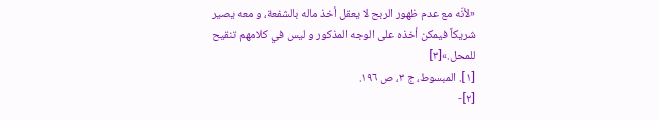«لأنّه مع عدم ظهور الربح لا يعقل أخذ ماله بالشفعة، و معه يصير شريكاً فيمكن أخذه على الوجه المذكور و ليس في كلامهم تنقيح للمحل.»[٣]
[١]. المبسوط، ج ٣، ص ١٩٦.
[٢]-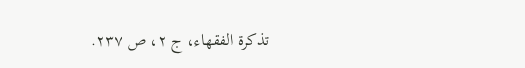تذكرة الفقهاء، ج ٢، ص ٢٣٧.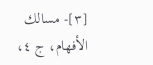[٣]- مسالك الأفهام، ج ٤،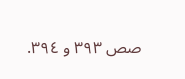صص ٣٩٣ و ٣٩٤.